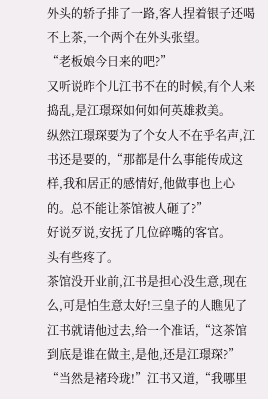外头的轿子排了一路,客人捏着银子还喝不上茶,一个两个在外头张望。
“老板娘今日来的吧?”
又听说昨个儿江书不在的时候,有个人来捣乱,是江璟琛如何如何英雄救美。
纵然江璟琛要为了个女人不在乎名声,江书还是要的,“那都是什么事能传成这样,我和居正的感情好,他做事也上心的。总不能让茶馆被人砸了?”
好说歹说,安抚了几位碎嘴的客官。
头有些疼了。
茶馆没开业前,江书是担心没生意,现在么,可是怕生意太好!三皇子的人瞧见了江书就请他过去,给一个准话,“这茶馆到底是谁在做主,是他,还是江璟琛?”
“当然是褚玲珑!”江书又道,“我哪里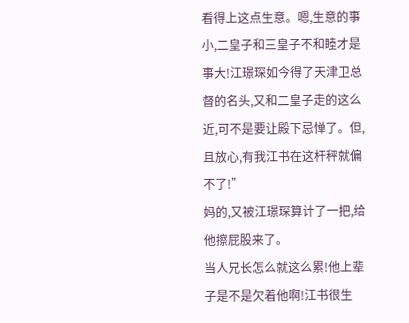看得上这点生意。嗯,生意的事小,二皇子和三皇子不和睦才是事大!江璟琛如今得了天津卫总督的名头,又和二皇子走的这么近,可不是要让殿下忌惮了。但,且放心,有我江书在这杆秤就偏不了!”
妈的,又被江璟琛算计了一把,给他擦屁股来了。
当人兄长怎么就这么累!他上辈子是不是欠着他啊!江书很生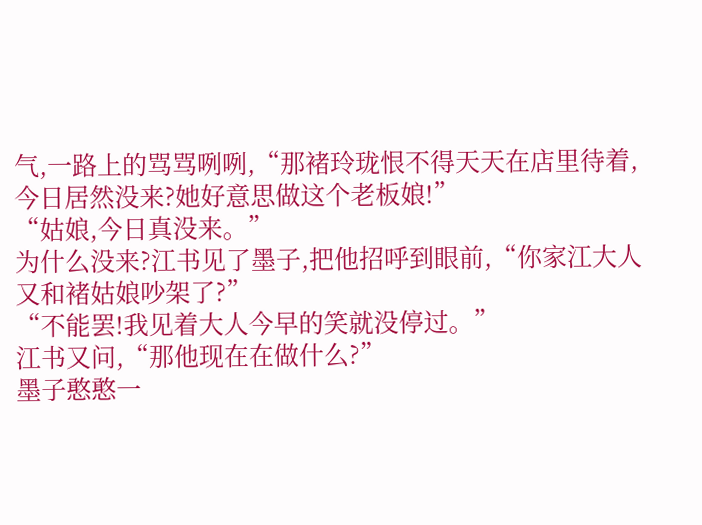气,一路上的骂骂咧咧,“那褚玲珑恨不得天天在店里待着,今日居然没来?她好意思做这个老板娘!”
“姑娘,今日真没来。”
为什么没来?江书见了墨子,把他招呼到眼前,“你家江大人又和褚姑娘吵架了?”
“不能罢!我见着大人今早的笑就没停过。”
江书又问,“那他现在在做什么?”
墨子憨憨一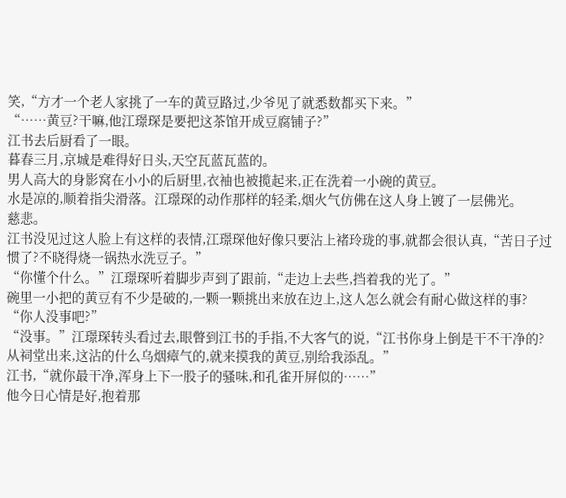笑,“方才一个老人家挑了一车的黄豆路过,少爷见了就悉数都买下来。”
“……黄豆?干嘛,他江璟琛是要把这茶馆开成豆腐铺子?”
江书去后厨看了一眼。
暮春三月,京城是难得好日头,天空瓦蓝瓦蓝的。
男人高大的身影窝在小小的后厨里,衣袖也被揽起来,正在洗着一小碗的黄豆。
水是凉的,顺着指尖滑落。江璟琛的动作那样的轻柔,烟火气仿佛在这人身上镀了一层佛光。
慈悲。
江书没见过这人脸上有这样的表情,江璟琛他好像只要沾上褚玲珑的事,就都会很认真,“苦日子过惯了?不晓得烧一锅热水洗豆子。”
“你懂个什么。”江璟琛听着脚步声到了跟前,“走边上去些,挡着我的光了。”
碗里一小把的黄豆有不少是破的,一颗一颗挑出来放在边上,这人怎么就会有耐心做这样的事?
“你人没事吧?”
“没事。”江璟琛转头看过去,眼瞥到江书的手指,不大客气的说,“江书你身上倒是干不干净的?从祠堂出来,这沾的什么乌烟瘴气的,就来摸我的黄豆,别给我添乱。”
江书,“就你最干净,浑身上下一股子的骚味,和孔雀开屏似的……”
他今日心情是好,抱着那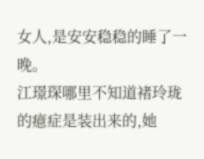女人,是安安稳稳的睡了一晚。
江璟琛哪里不知道褚玲珑的癔症是装出来的,她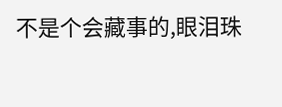不是个会藏事的,眼泪珠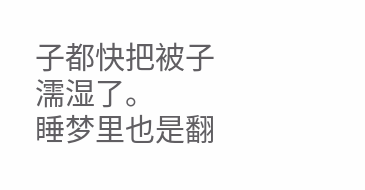子都快把被子濡湿了。
睡梦里也是翻